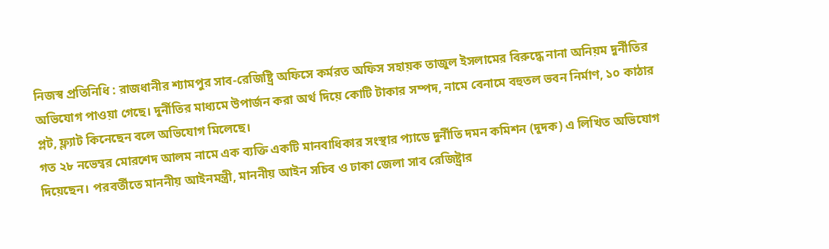নিজস্ব প্রতিনিধি : রাজধানীর শ্যামপুর সাব-রেজিষ্ট্রি অফিসে কর্মরত অফিস সহায়ক তাজুল ইসলামের বিরুদ্ধে নানা অনিয়ম দুর্নীতির অভিযোগ পাওয়া গেছে। দুর্নীতির মাধ্যমে উপার্জন করা অর্থ দিয়ে কোটি টাকার সম্পদ, নামে বেনামে বহুতল ভবন নির্মাণ, ১০ কাঠার প্লট, ফ্ল্যাট কিনেছেন বলে অভিযোগ মিলেছে।
গত ২৮ নভেম্বর মোরশেদ আলম নামে এক ব্যক্তি একটি মানবাধিকার সংস্থার প্যাডে দুর্নীতি দমন কমিশন (দুদক) এ লিখিত অভিযোগ দিয়েছেন। পরবর্তীতে মাননীয় আইনমন্ত্রী, মাননীয় আইন সচিব ও ঢাকা জেলা সাব রেজিষ্ট্রার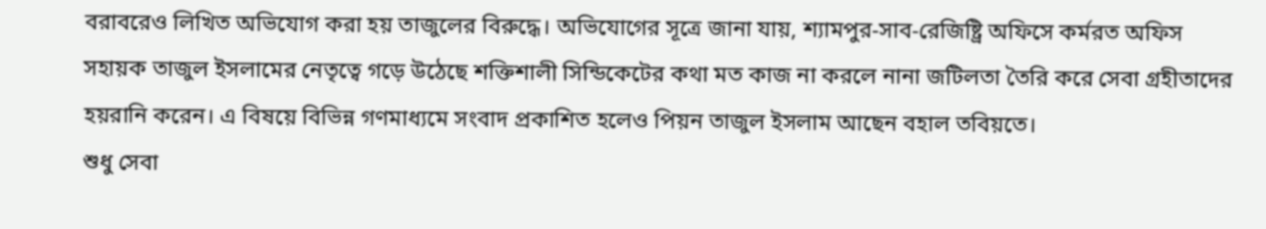বরাবরেও লিখিত অভিযোগ করা হয় তাজুলের বিরুদ্ধে। অভিযোগের সূত্রে জানা যায়, শ্যামপুর-সাব-রেজিষ্ট্রি অফিসে কর্মরত অফিস সহায়ক তাজুল ইসলামের নেতৃত্বে গড়ে উঠেছে শক্তিশালী সিন্ডিকেটের কথা মত কাজ না করলে নানা জটিলতা তৈরি করে সেবা গ্রহীতাদের হয়রানি করেন। এ বিষয়ে বিভিন্ন গণমাধ্যমে সংবাদ প্রকাশিত হলেও পিয়ন তাজুল ইসলাম আছেন বহাল তবিয়তে।
শুধু সেবা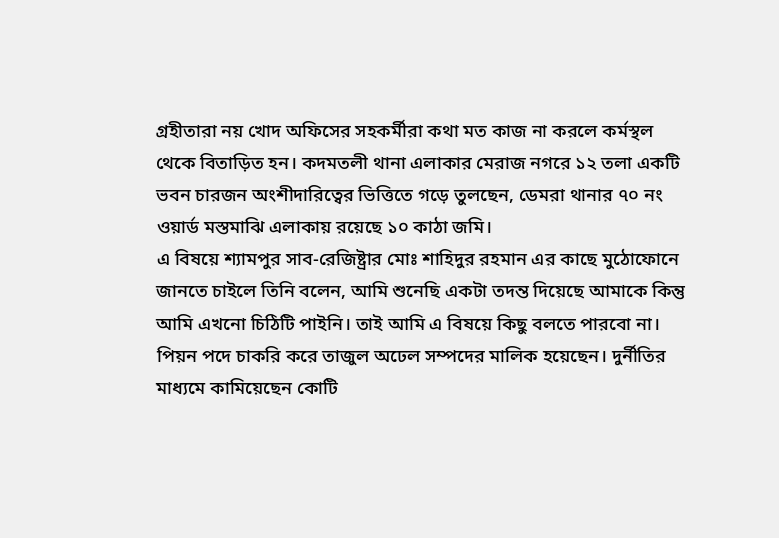গ্রহীতারা নয় খোদ অফিসের সহকর্মীরা কথা মত কাজ না করলে কর্মস্থল থেকে বিতাড়িত হন। কদমতলী থানা এলাকার মেরাজ নগরে ১২ তলা একটি ভবন চারজন অংশীদারিত্বের ভিত্তিতে গড়ে তুলছেন, ডেমরা থানার ৭০ নং ওয়ার্ড মস্তমাঝি এলাকায় রয়েছে ১০ কাঠা জমি।
এ বিষয়ে শ্যামপুর সাব-রেজিষ্ট্রার মোঃ শাহিদুর রহমান এর কাছে মুঠোফোনে জানতে চাইলে তিনি বলেন, আমি শুনেছি একটা তদন্ত দিয়েছে আমাকে কিন্তু আমি এখনো চিঠিটি পাইনি। তাই আমি এ বিষয়ে কিছু বলতে পারবো না।
পিয়ন পদে চাকরি করে তাজুল অঢেল সম্পদের মালিক হয়েছেন। দুর্নীতির মাধ্যমে কামিয়েছেন কোটি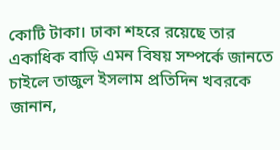কোটি টাকা। ঢাকা শহরে রয়েছে তার একাধিক বাড়ি এমন বিষয় সম্পর্কে জানতে চাইলে তাজুল ইসলাম প্রতিদিন খবরকে জানান,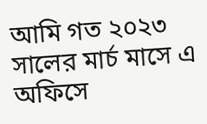আমি গত ২০২৩ সালের মার্চ মাসে এ অফিসে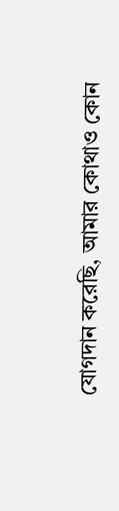যোগদান করেছি, আমার কোথাও কোন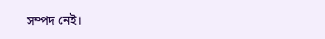সম্পদ নেই।